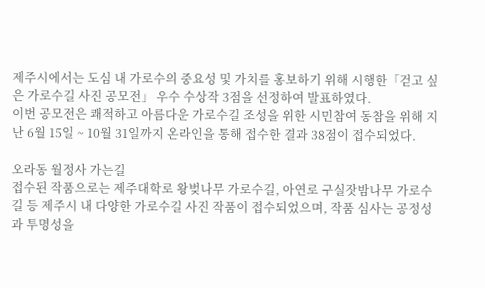제주시에서는 도심 내 가로수의 중요성 및 가치를 홍보하기 위해 시행한「걷고 싶은 가로수길 사진 공모전」 우수 수상작 3점을 선정하여 발표하였다.
이번 공모전은 쾌적하고 아름다운 가로수길 조성을 위한 시민참여 동참을 위해 지난 6월 15일 ~ 10월 31일까지 온라인을 통해 접수한 결과 38점이 접수되었다.

오라동 월정사 가는길
접수된 작품으로는 제주대학로 왕벚나무 가로수길, 아연로 구실잣밤나무 가로수길 등 제주시 내 다양한 가로수길 사진 작품이 접수되었으며, 작품 심사는 공정성과 투명성을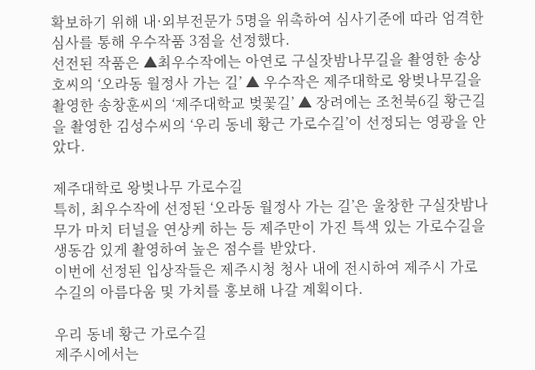확보하기 위해 내·외부전문가 5명을 위촉하여 심사기준에 따라 엄격한 심사를 통해 우수작품 3점을 선정했다.
선전된 작품은 ▲최우수작에는 아연로 구실잣밤나무길을 촬영한 송상호씨의 ‘오라동 월정사 가는 길’ ▲ 우수작은 제주대학로 왕벚나무길을 촬영한 송창훈씨의 ‘제주대학교 벚꽃길’ ▲ 장려에는 조천북6길 황근길을 촬영한 김성수씨의 ‘우리 동네 황근 가로수길’이 선정되는 영광을 안았다.

제주대학로 왕벚나무 가로수길
특히, 최우수작에 선정된 ‘오라동 월정사 가는 길’은 울창한 구실잣밤나무가 마치 터널을 연상케 하는 등 제주만이 가진 특색 있는 가로수길을 생동감 있게 촬영하여 높은 점수를 받았다.
이번에 선정된 입상작들은 제주시청 청사 내에 전시하여 제주시 가로수길의 아름다움 및 가치를 홍보해 나갈 계획이다.

우리 동네 황근 가로수길
제주시에서는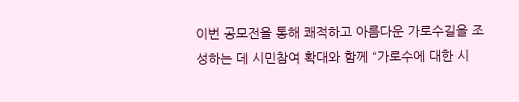이번 공모전을 통해 쾌적하고 아름다운 가로수길을 조성하는 데 시민참여 확대와 함께 “가로수에 대한 시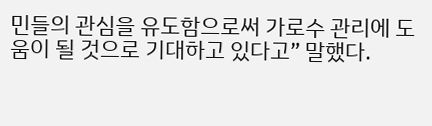민들의 관심을 유도함으로써 가로수 관리에 도움이 될 것으로 기대하고 있다고” 말했다.